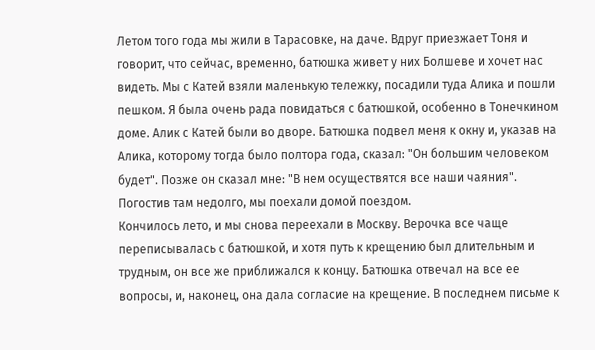Летом того года мы жили в Тарасовке, на даче. Вдруг приезжает Тоня и говорит, что сейчас, временно, батюшка живет у них Болшеве и хочет нас видеть. Мы с Катей взяли маленькую тележку, посадили туда Алика и пошли пешком. Я была очень рада повидаться с батюшкой, особенно в Тонечкином доме. Алик с Катей были во дворе. Батюшка подвел меня к окну и, указав на Алика, которому тогда было полтора года, сказал: "Он большим человеком будет". Позже он сказал мне: "В нем осуществятся все наши чаяния". Погостив там недолго, мы поехали домой поездом.
Кончилось лето, и мы снова переехали в Москву. Верочка все чаще переписывалась с батюшкой, и хотя путь к крещению был длительным и трудным, он все же приближался к концу. Батюшка отвечал на все ее вопросы, и, наконец, она дала согласие на крещение. В последнем письме к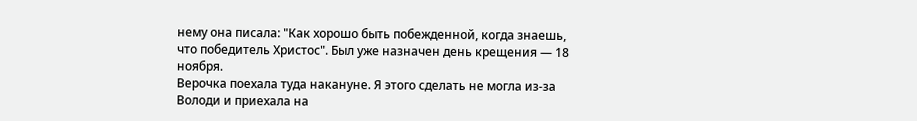нему она писала: "Как хорошо быть побежденной, когда знаешь, что победитель Христос". Был уже назначен день крещения — 18 ноября.
Верочка поехала туда накануне. Я этого сделать не могла из-за Володи и приехала на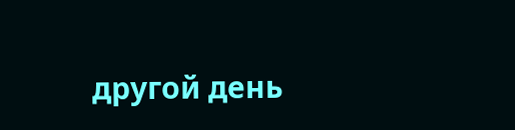другой день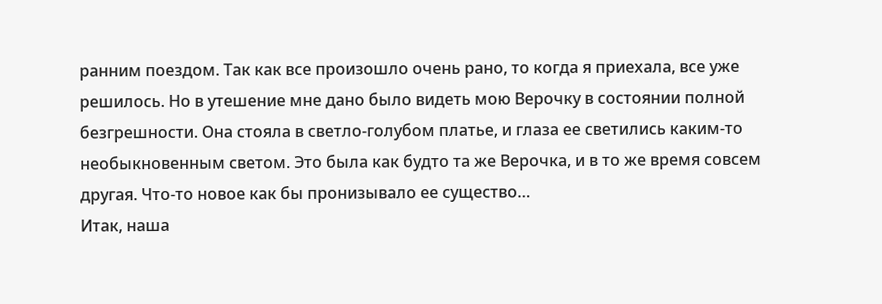ранним поездом. Так как все произошло очень рано, то когда я приехала, все уже решилось. Но в утешение мне дано было видеть мою Верочку в состоянии полной безгрешности. Она стояла в светло-голубом платье, и глаза ее светились каким-то необыкновенным светом. Это была как будто та же Верочка, и в то же время совсем другая. Что-то новое как бы пронизывало ее существо…
Итак, наша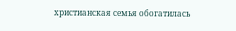христианская семья обогатилась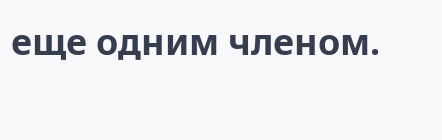еще одним членом.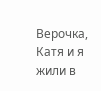Верочка, Катя и я жили в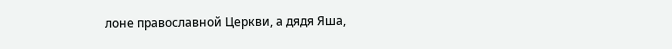лоне православной Церкви, а дядя Яша,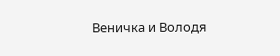Веничка и Володя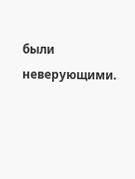были неверующими.